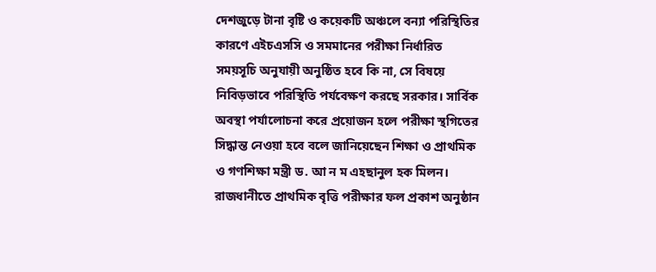দেশজুড়ে টানা বৃষ্টি ও কয়েকটি অঞ্চলে বন্যা পরিস্থিতির কারণে এইচএসসি ও সমমানের পরীক্ষা নির্ধারিত সময়সূচি অনুযায়ী অনুষ্ঠিত হবে কি না, সে বিষয়ে নিবিড়ভাবে পরিস্থিতি পর্যবেক্ষণ করছে সরকার। সার্বিক অবস্থা পর্যালোচনা করে প্রয়োজন হলে পরীক্ষা স্থগিতের সিদ্ধান্ত নেওয়া হবে বলে জানিয়েছেন শিক্ষা ও প্রাথমিক ও গণশিক্ষা মন্ত্রী ড. আ ন ম এহছানুল হক মিলন। রাজধানীতে প্রাথমিক বৃত্তি পরীক্ষার ফল প্রকাশ অনুষ্ঠান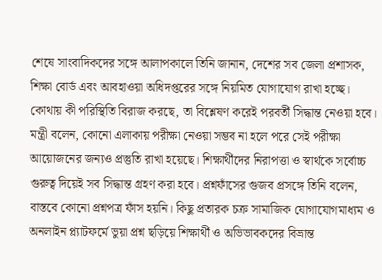শেষে সাংবাদিকদের সঙ্গে আলাপকালে তিনি জানান, দেশের সব জেলা প্রশাসক, শিক্ষা বোর্ড এবং আবহাওয়া অধিদপ্তরের সঙ্গে নিয়মিত যোগাযোগ রাখা হচ্ছে। কোথায় কী পরিস্থিতি বিরাজ করছে, তা বিশ্লেষণ করেই পরবর্তী সিদ্ধান্ত নেওয়া হবে।
মন্ত্রী বলেন, কোনো এলাকায় পরীক্ষা নেওয়া সম্ভব না হলে পরে সেই পরীক্ষা আয়োজনের জন্যও প্রস্তুতি রাখা হয়েছে। শিক্ষার্থীদের নিরাপত্তা ও স্বার্থকে সর্বোচ্চ গুরুত্ব দিয়েই সব সিদ্ধান্ত গ্রহণ করা হবে। প্রশ্নফাঁসের গুজব প্রসঙ্গে তিনি বলেন, বাস্তবে কোনো প্রশ্নপত্র ফাঁস হয়নি। কিছু প্রতারক চক্র সামাজিক যোগাযোগমাধ্যম ও অনলাইন প্ল্যাটফর্মে ভুয়া প্রশ্ন ছড়িয়ে শিক্ষার্থী ও অভিভাবকদের বিভ্রান্ত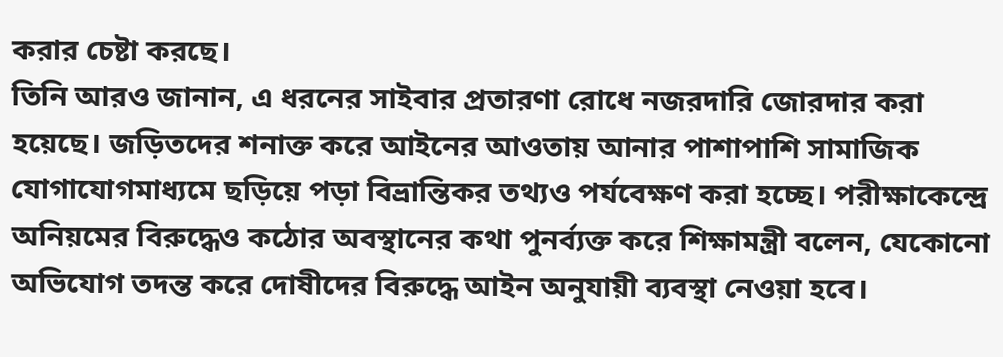করার চেষ্টা করছে।
তিনি আরও জানান, এ ধরনের সাইবার প্রতারণা রোধে নজরদারি জোরদার করা হয়েছে। জড়িতদের শনাক্ত করে আইনের আওতায় আনার পাশাপাশি সামাজিক যোগাযোগমাধ্যমে ছড়িয়ে পড়া বিভ্রান্তিকর তথ্যও পর্যবেক্ষণ করা হচ্ছে। পরীক্ষাকেন্দ্রে অনিয়মের বিরুদ্ধেও কঠোর অবস্থানের কথা পুনর্ব্যক্ত করে শিক্ষামন্ত্রী বলেন, যেকোনো অভিযোগ তদন্ত করে দোষীদের বিরুদ্ধে আইন অনুযায়ী ব্যবস্থা নেওয়া হবে।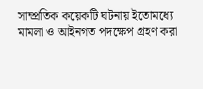সাম্প্রতিক কয়েকটি ঘটনায় ইতোমধ্যে মামলা ও আইনগত পদক্ষেপ গ্রহণ করা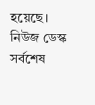হয়েছে।
নিউজ ডেস্ক
সর্বশেষ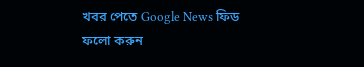খবর পেতে Google News ফিড ফলো করুন